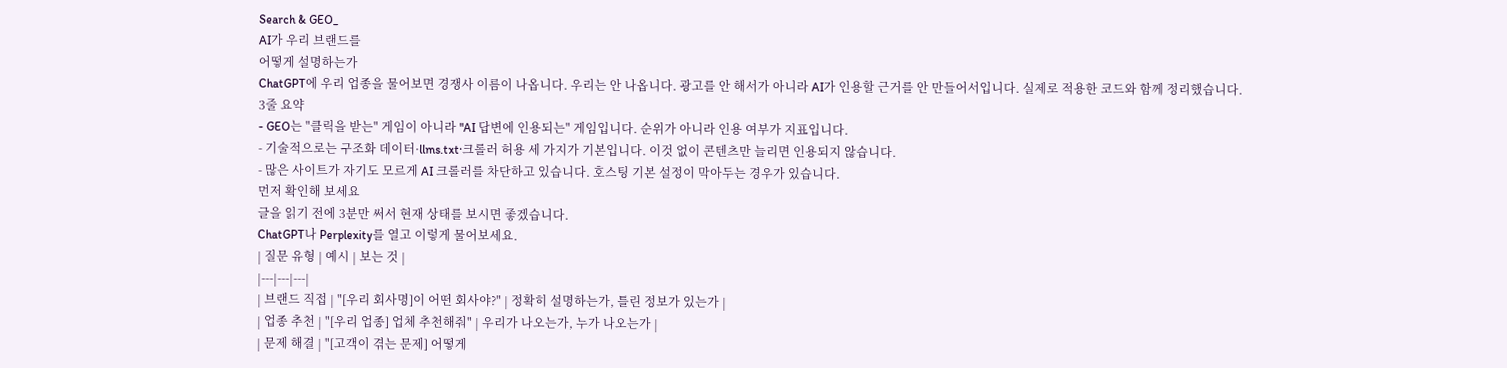Search & GEO_
AI가 우리 브랜드를
어떻게 설명하는가
ChatGPT에 우리 업종을 물어보면 경쟁사 이름이 나옵니다. 우리는 안 나옵니다. 광고를 안 해서가 아니라 AI가 인용할 근거를 안 만들어서입니다. 실제로 적용한 코드와 함께 정리했습니다.
3줄 요약
- GEO는 "클릭을 받는" 게임이 아니라 "AI 답변에 인용되는" 게임입니다. 순위가 아니라 인용 여부가 지표입니다.
- 기술적으로는 구조화 데이터·llms.txt·크롤러 허용 세 가지가 기본입니다. 이것 없이 콘텐츠만 늘리면 인용되지 않습니다.
- 많은 사이트가 자기도 모르게 AI 크롤러를 차단하고 있습니다. 호스팅 기본 설정이 막아두는 경우가 있습니다.
먼저 확인해 보세요
글을 읽기 전에 3분만 써서 현재 상태를 보시면 좋겠습니다.
ChatGPT나 Perplexity를 열고 이렇게 물어보세요.
| 질문 유형 | 예시 | 보는 것 |
|---|---|---|
| 브랜드 직접 | "[우리 회사명]이 어떤 회사야?" | 정확히 설명하는가, 틀린 정보가 있는가 |
| 업종 추천 | "[우리 업종] 업체 추천해줘" | 우리가 나오는가, 누가 나오는가 |
| 문제 해결 | "[고객이 겪는 문제] 어떻게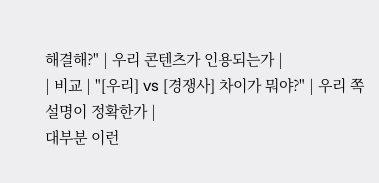해결해?" | 우리 콘텐츠가 인용되는가 |
| 비교 | "[우리] vs [경쟁사] 차이가 뭐야?" | 우리 쪽 설명이 정확한가 |
대부분 이런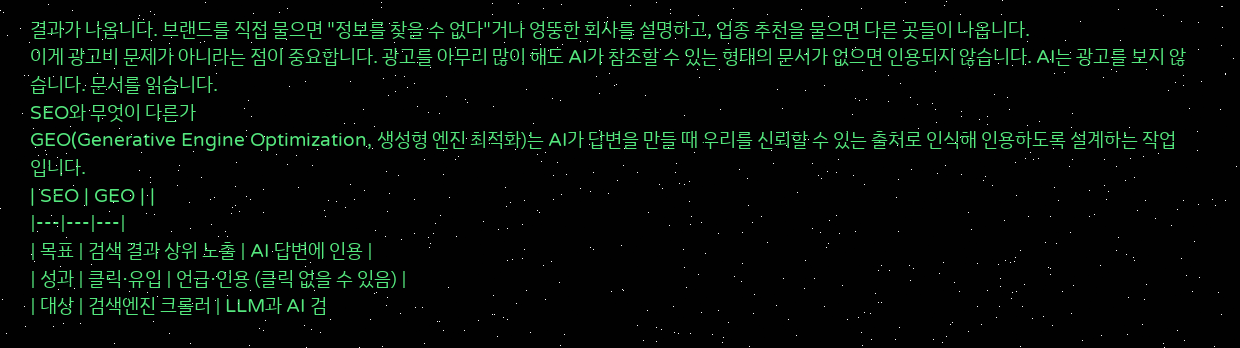결과가 나옵니다. 브랜드를 직접 물으면 "정보를 찾을 수 없다"거나 엉뚱한 회사를 설명하고, 업종 추천을 물으면 다른 곳들이 나옵니다.
이게 광고비 문제가 아니라는 점이 중요합니다. 광고를 아무리 많이 해도 AI가 참조할 수 있는 형태의 문서가 없으면 인용되지 않습니다. AI는 광고를 보지 않습니다. 문서를 읽습니다.
SEO와 무엇이 다른가
GEO(Generative Engine Optimization, 생성형 엔진 최적화)는 AI가 답변을 만들 때 우리를 신뢰할 수 있는 출처로 인식해 인용하도록 설계하는 작업입니다.
| SEO | GEO | |
|---|---|---|
| 목표 | 검색 결과 상위 노출 | AI 답변에 인용 |
| 성과 | 클릭·유입 | 언급·인용 (클릭 없을 수 있음) |
| 대상 | 검색엔진 크롤러 | LLM과 AI 검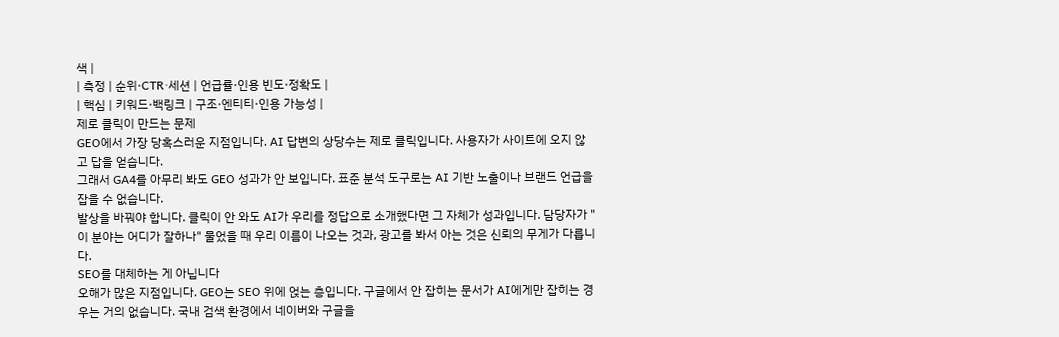색 |
| 측정 | 순위·CTR·세션 | 언급률·인용 빈도·정확도 |
| 핵심 | 키워드·백링크 | 구조·엔티티·인용 가능성 |
제로 클릭이 만드는 문제
GEO에서 가장 당혹스러운 지점입니다. AI 답변의 상당수는 제로 클릭입니다. 사용자가 사이트에 오지 않고 답을 얻습니다.
그래서 GA4를 아무리 봐도 GEO 성과가 안 보입니다. 표준 분석 도구로는 AI 기반 노출이나 브랜드 언급을 잡을 수 없습니다.
발상을 바꿔야 합니다. 클릭이 안 와도 AI가 우리를 정답으로 소개했다면 그 자체가 성과입니다. 담당자가 "이 분야는 어디가 잘하나" 물었을 때 우리 이름이 나오는 것과, 광고를 봐서 아는 것은 신뢰의 무게가 다릅니다.
SEO를 대체하는 게 아닙니다
오해가 많은 지점입니다. GEO는 SEO 위에 얹는 층입니다. 구글에서 안 잡히는 문서가 AI에게만 잡히는 경우는 거의 없습니다. 국내 검색 환경에서 네이버와 구글을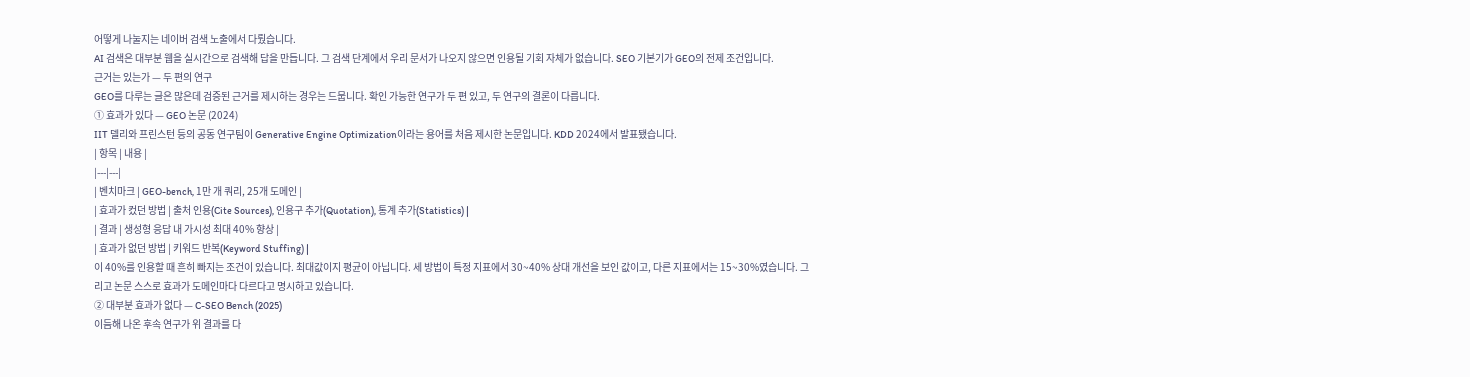어떻게 나눌지는 네이버 검색 노출에서 다뤘습니다.
AI 검색은 대부분 웹을 실시간으로 검색해 답을 만듭니다. 그 검색 단계에서 우리 문서가 나오지 않으면 인용될 기회 자체가 없습니다. SEO 기본기가 GEO의 전제 조건입니다.
근거는 있는가 — 두 편의 연구
GEO를 다루는 글은 많은데 검증된 근거를 제시하는 경우는 드뭅니다. 확인 가능한 연구가 두 편 있고, 두 연구의 결론이 다릅니다.
① 효과가 있다 — GEO 논문 (2024)
IIT 델리와 프린스턴 등의 공동 연구팀이 Generative Engine Optimization이라는 용어를 처음 제시한 논문입니다. KDD 2024에서 발표됐습니다.
| 항목 | 내용 |
|---|---|
| 벤치마크 | GEO-bench, 1만 개 쿼리, 25개 도메인 |
| 효과가 컸던 방법 | 출처 인용(Cite Sources), 인용구 추가(Quotation), 통계 추가(Statistics) |
| 결과 | 생성형 응답 내 가시성 최대 40% 향상 |
| 효과가 없던 방법 | 키워드 반복(Keyword Stuffing) |
이 40%를 인용할 때 흔히 빠지는 조건이 있습니다. 최대값이지 평균이 아닙니다. 세 방법이 특정 지표에서 30~40% 상대 개선을 보인 값이고, 다른 지표에서는 15~30%였습니다. 그리고 논문 스스로 효과가 도메인마다 다르다고 명시하고 있습니다.
② 대부분 효과가 없다 — C-SEO Bench (2025)
이듬해 나온 후속 연구가 위 결과를 다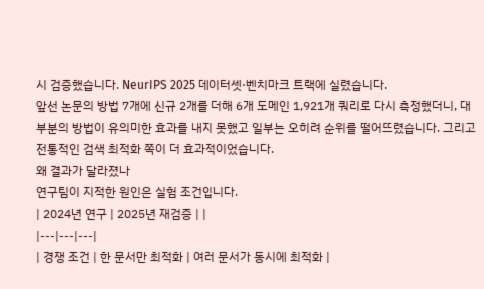시 검증했습니다. NeurIPS 2025 데이터셋·벤치마크 트랙에 실렸습니다.
앞선 논문의 방법 7개에 신규 2개를 더해 6개 도메인 1,921개 쿼리로 다시 측정했더니, 대부분의 방법이 유의미한 효과를 내지 못했고 일부는 오히려 순위를 떨어뜨렸습니다. 그리고 전통적인 검색 최적화 쪽이 더 효과적이었습니다.
왜 결과가 달라졌나
연구팀이 지적한 원인은 실험 조건입니다.
| 2024년 연구 | 2025년 재검증 | |
|---|---|---|
| 경쟁 조건 | 한 문서만 최적화 | 여러 문서가 동시에 최적화 |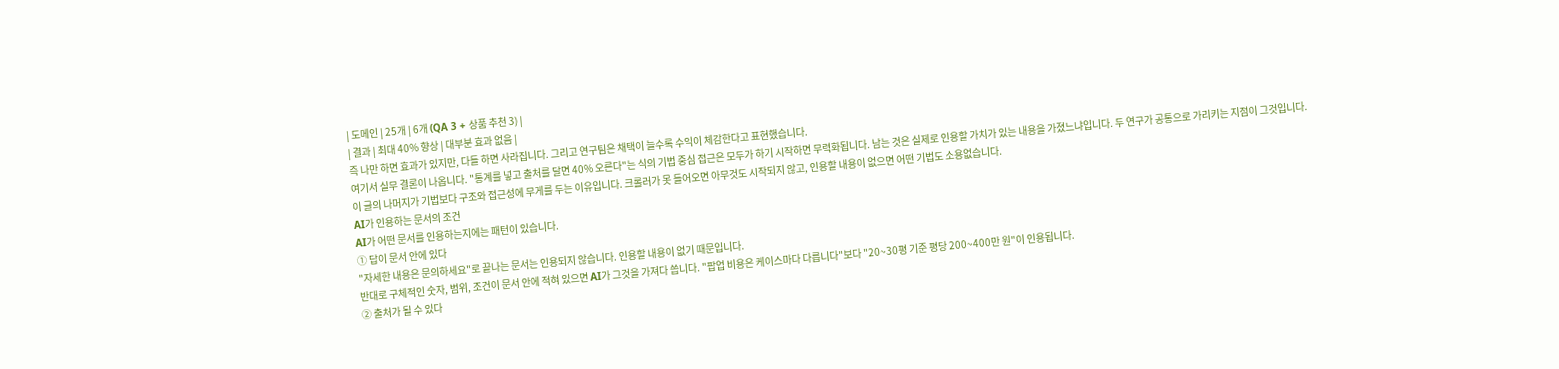| 도메인 | 25개 | 6개 (QA 3 + 상품 추천 3) |
| 결과 | 최대 40% 향상 | 대부분 효과 없음 |
즉 나만 하면 효과가 있지만, 다들 하면 사라집니다. 그리고 연구팀은 채택이 늘수록 수익이 체감한다고 표현했습니다.
여기서 실무 결론이 나옵니다. "통계를 넣고 출처를 달면 40% 오른다"는 식의 기법 중심 접근은 모두가 하기 시작하면 무력화됩니다. 남는 것은 실제로 인용할 가치가 있는 내용을 가졌느냐입니다. 두 연구가 공통으로 가리키는 지점이 그것입니다.
이 글의 나머지가 기법보다 구조와 접근성에 무게를 두는 이유입니다. 크롤러가 못 들어오면 아무것도 시작되지 않고, 인용할 내용이 없으면 어떤 기법도 소용없습니다.
AI가 인용하는 문서의 조건
AI가 어떤 문서를 인용하는지에는 패턴이 있습니다.
① 답이 문서 안에 있다
"자세한 내용은 문의하세요"로 끝나는 문서는 인용되지 않습니다. 인용할 내용이 없기 때문입니다.
반대로 구체적인 숫자, 범위, 조건이 문서 안에 적혀 있으면 AI가 그것을 가져다 씁니다. "팝업 비용은 케이스마다 다릅니다"보다 "20~30평 기준 평당 200~400만 원"이 인용됩니다.
② 출처가 될 수 있다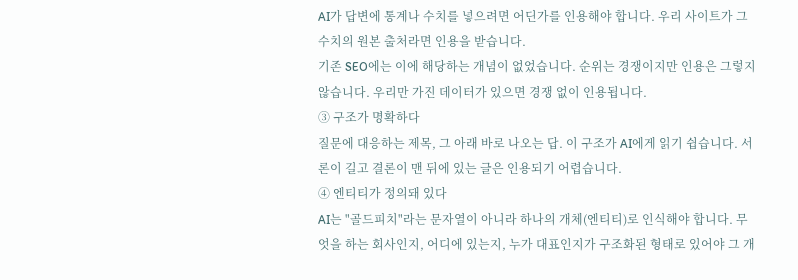AI가 답변에 통계나 수치를 넣으려면 어딘가를 인용해야 합니다. 우리 사이트가 그 수치의 원본 출처라면 인용을 받습니다.
기존 SEO에는 이에 해당하는 개념이 없었습니다. 순위는 경쟁이지만 인용은 그렇지 않습니다. 우리만 가진 데이터가 있으면 경쟁 없이 인용됩니다.
③ 구조가 명확하다
질문에 대응하는 제목, 그 아래 바로 나오는 답. 이 구조가 AI에게 읽기 쉽습니다. 서론이 길고 결론이 맨 뒤에 있는 글은 인용되기 어렵습니다.
④ 엔티티가 정의돼 있다
AI는 "골드피치"라는 문자열이 아니라 하나의 개체(엔티티)로 인식해야 합니다. 무엇을 하는 회사인지, 어디에 있는지, 누가 대표인지가 구조화된 형태로 있어야 그 개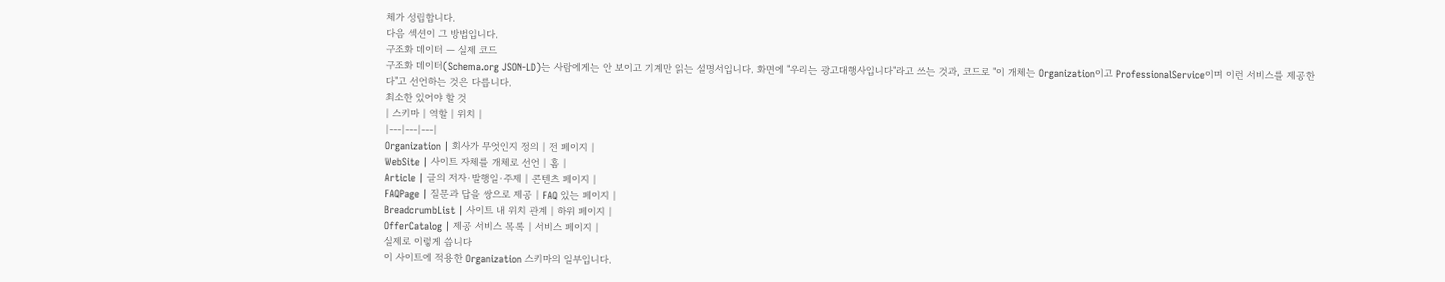체가 성립합니다.
다음 섹션이 그 방법입니다.
구조화 데이터 — 실제 코드
구조화 데이터(Schema.org JSON-LD)는 사람에게는 안 보이고 기계만 읽는 설명서입니다. 화면에 "우리는 광고대행사입니다"라고 쓰는 것과, 코드로 "이 개체는 Organization이고 ProfessionalService이며 이런 서비스를 제공한다"고 선언하는 것은 다릅니다.
최소한 있어야 할 것
| 스키마 | 역할 | 위치 |
|---|---|---|
Organization | 회사가 무엇인지 정의 | 전 페이지 |
WebSite | 사이트 자체를 개체로 선언 | 홈 |
Article | 글의 저자·발행일·주제 | 콘텐츠 페이지 |
FAQPage | 질문과 답을 쌍으로 제공 | FAQ 있는 페이지 |
BreadcrumbList | 사이트 내 위치 관계 | 하위 페이지 |
OfferCatalog | 제공 서비스 목록 | 서비스 페이지 |
실제로 이렇게 씁니다
이 사이트에 적용한 Organization 스키마의 일부입니다.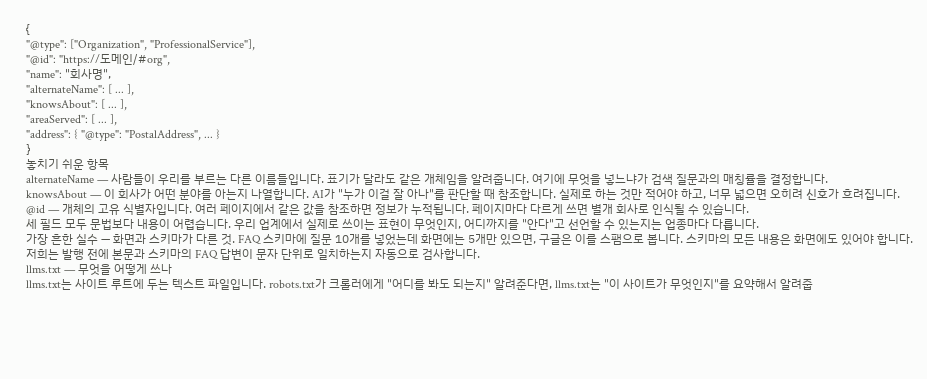{
"@type": ["Organization", "ProfessionalService"],
"@id": "https://도메인/#org",
"name": "회사명",
"alternateName": [ ... ],
"knowsAbout": [ ... ],
"areaServed": [ ... ],
"address": { "@type": "PostalAddress", ... }
}
놓치기 쉬운 항목
alternateName — 사람들이 우리를 부르는 다른 이름들입니다. 표기가 달라도 같은 개체임을 알려줍니다. 여기에 무엇을 넣느냐가 검색 질문과의 매칭률을 결정합니다.
knowsAbout — 이 회사가 어떤 분야를 아는지 나열합니다. AI가 "누가 이걸 잘 아나"를 판단할 때 참조합니다. 실제로 하는 것만 적어야 하고, 너무 넓으면 오히려 신호가 흐려집니다.
@id — 개체의 고유 식별자입니다. 여러 페이지에서 같은 값을 참조하면 정보가 누적됩니다. 페이지마다 다르게 쓰면 별개 회사로 인식될 수 있습니다.
세 필드 모두 문법보다 내용이 어렵습니다. 우리 업계에서 실제로 쓰이는 표현이 무엇인지, 어디까지를 "안다"고 선언할 수 있는지는 업종마다 다릅니다.
가장 흔한 실수 — 화면과 스키마가 다른 것. FAQ 스키마에 질문 10개를 넣었는데 화면에는 5개만 있으면, 구글은 이를 스팸으로 봅니다. 스키마의 모든 내용은 화면에도 있어야 합니다. 저희는 발행 전에 본문과 스키마의 FAQ 답변이 문자 단위로 일치하는지 자동으로 검사합니다.
llms.txt — 무엇을 어떻게 쓰나
llms.txt는 사이트 루트에 두는 텍스트 파일입니다. robots.txt가 크롤러에게 "어디를 봐도 되는지" 알려준다면, llms.txt는 "이 사이트가 무엇인지"를 요약해서 알려줍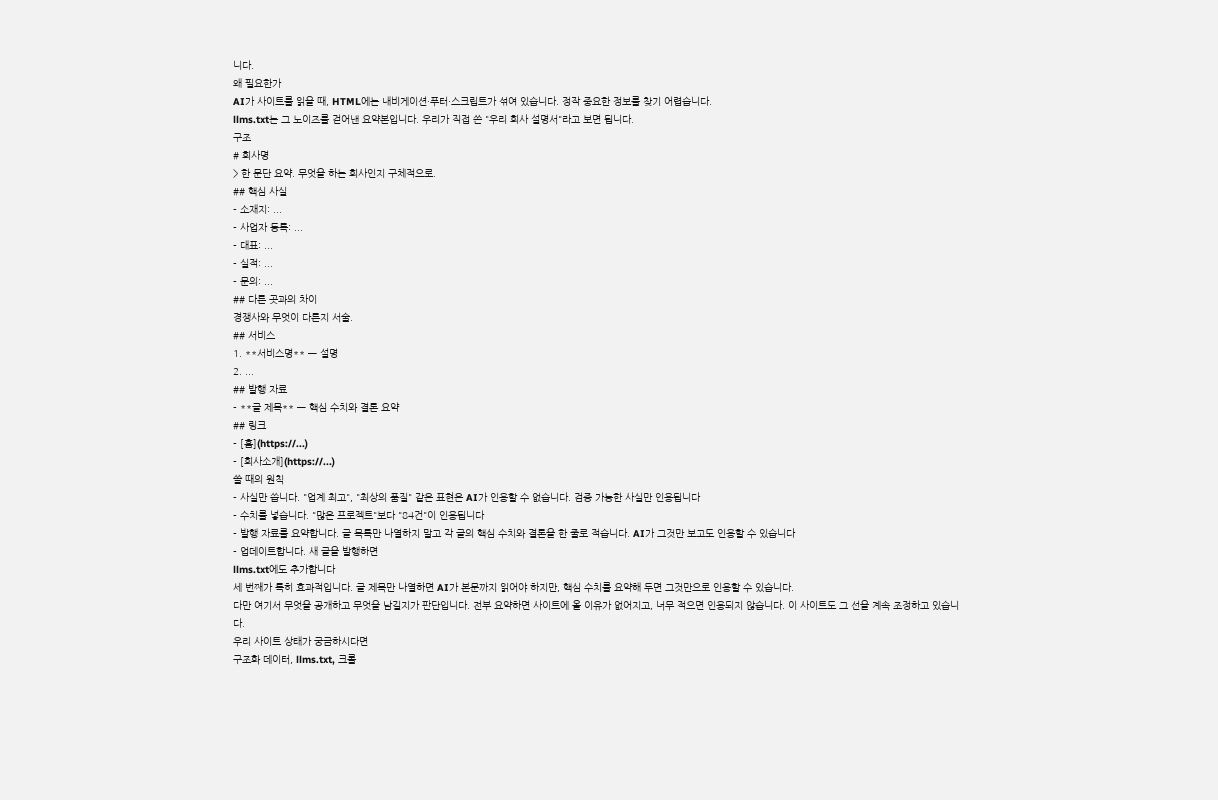니다.
왜 필요한가
AI가 사이트를 읽을 때, HTML에는 내비게이션·푸터·스크립트가 섞여 있습니다. 정작 중요한 정보를 찾기 어렵습니다.
llms.txt는 그 노이즈를 걷어낸 요약본입니다. 우리가 직접 쓴 "우리 회사 설명서"라고 보면 됩니다.
구조
# 회사명
> 한 문단 요약. 무엇을 하는 회사인지 구체적으로.
## 핵심 사실
- 소재지: ...
- 사업자 등록: ...
- 대표: ...
- 실적: ...
- 문의: ...
## 다른 곳과의 차이
경쟁사와 무엇이 다른지 서술.
## 서비스
1. **서비스명** — 설명
2. ...
## 발행 자료
- **글 제목** — 핵심 수치와 결론 요약
## 링크
- [홈](https://...)
- [회사소개](https://...)
쓸 때의 원칙
- 사실만 씁니다. "업계 최고", "최상의 품질" 같은 표현은 AI가 인용할 수 없습니다. 검증 가능한 사실만 인용됩니다
- 수치를 넣습니다. "많은 프로젝트"보다 "84건"이 인용됩니다
- 발행 자료를 요약합니다. 글 목록만 나열하지 말고 각 글의 핵심 수치와 결론을 한 줄로 적습니다. AI가 그것만 보고도 인용할 수 있습니다
- 업데이트합니다. 새 글을 발행하면
llms.txt에도 추가합니다
세 번째가 특히 효과적입니다. 글 제목만 나열하면 AI가 본문까지 읽어야 하지만, 핵심 수치를 요약해 두면 그것만으로 인용할 수 있습니다.
다만 여기서 무엇을 공개하고 무엇을 남길지가 판단입니다. 전부 요약하면 사이트에 올 이유가 없어지고, 너무 적으면 인용되지 않습니다. 이 사이트도 그 선을 계속 조정하고 있습니다.
우리 사이트 상태가 궁금하시다면
구조화 데이터, llms.txt, 크롤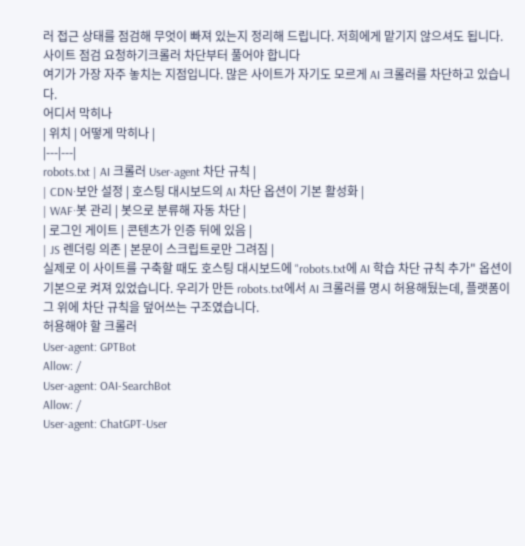러 접근 상태를 점검해 무엇이 빠져 있는지 정리해 드립니다. 저희에게 맡기지 않으셔도 됩니다.
사이트 점검 요청하기크롤러 차단부터 풀어야 합니다
여기가 가장 자주 놓치는 지점입니다. 많은 사이트가 자기도 모르게 AI 크롤러를 차단하고 있습니다.
어디서 막히나
| 위치 | 어떻게 막히나 |
|---|---|
robots.txt | AI 크롤러 User-agent 차단 규칙 |
| CDN·보안 설정 | 호스팅 대시보드의 AI 차단 옵션이 기본 활성화 |
| WAF·봇 관리 | 봇으로 분류해 자동 차단 |
| 로그인 게이트 | 콘텐츠가 인증 뒤에 있음 |
| JS 렌더링 의존 | 본문이 스크립트로만 그려짐 |
실제로 이 사이트를 구축할 때도 호스팅 대시보드에 "robots.txt에 AI 학습 차단 규칙 추가" 옵션이 기본으로 켜져 있었습니다. 우리가 만든 robots.txt에서 AI 크롤러를 명시 허용해뒀는데, 플랫폼이 그 위에 차단 규칙을 덮어쓰는 구조였습니다.
허용해야 할 크롤러
User-agent: GPTBot
Allow: /
User-agent: OAI-SearchBot
Allow: /
User-agent: ChatGPT-User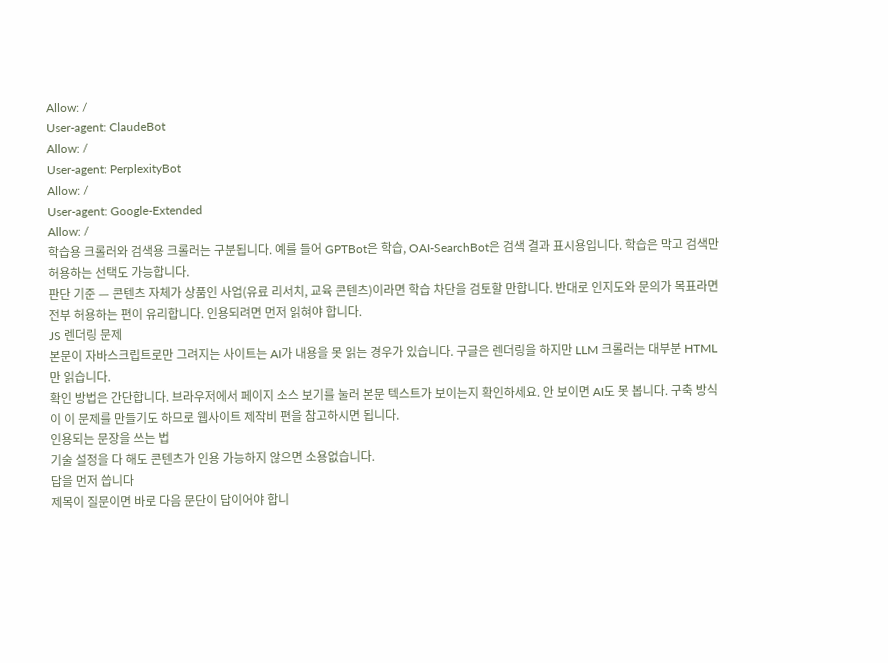Allow: /
User-agent: ClaudeBot
Allow: /
User-agent: PerplexityBot
Allow: /
User-agent: Google-Extended
Allow: /
학습용 크롤러와 검색용 크롤러는 구분됩니다. 예를 들어 GPTBot은 학습, OAI-SearchBot은 검색 결과 표시용입니다. 학습은 막고 검색만 허용하는 선택도 가능합니다.
판단 기준 — 콘텐츠 자체가 상품인 사업(유료 리서치, 교육 콘텐츠)이라면 학습 차단을 검토할 만합니다. 반대로 인지도와 문의가 목표라면 전부 허용하는 편이 유리합니다. 인용되려면 먼저 읽혀야 합니다.
JS 렌더링 문제
본문이 자바스크립트로만 그려지는 사이트는 AI가 내용을 못 읽는 경우가 있습니다. 구글은 렌더링을 하지만 LLM 크롤러는 대부분 HTML만 읽습니다.
확인 방법은 간단합니다. 브라우저에서 페이지 소스 보기를 눌러 본문 텍스트가 보이는지 확인하세요. 안 보이면 AI도 못 봅니다. 구축 방식이 이 문제를 만들기도 하므로 웹사이트 제작비 편을 참고하시면 됩니다.
인용되는 문장을 쓰는 법
기술 설정을 다 해도 콘텐츠가 인용 가능하지 않으면 소용없습니다.
답을 먼저 씁니다
제목이 질문이면 바로 다음 문단이 답이어야 합니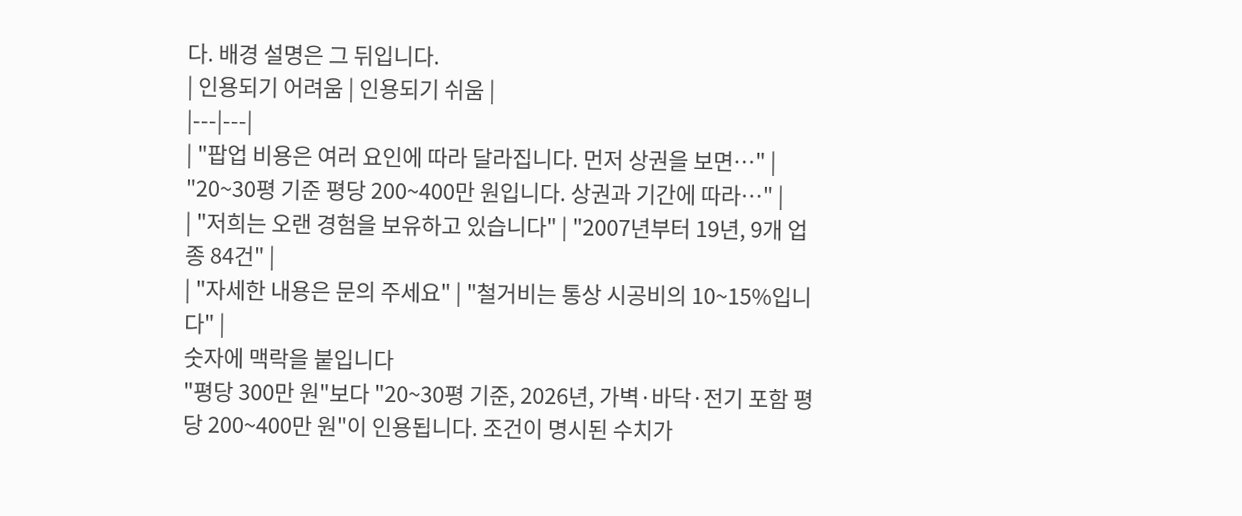다. 배경 설명은 그 뒤입니다.
| 인용되기 어려움 | 인용되기 쉬움 |
|---|---|
| "팝업 비용은 여러 요인에 따라 달라집니다. 먼저 상권을 보면…" | "20~30평 기준 평당 200~400만 원입니다. 상권과 기간에 따라…" |
| "저희는 오랜 경험을 보유하고 있습니다" | "2007년부터 19년, 9개 업종 84건" |
| "자세한 내용은 문의 주세요" | "철거비는 통상 시공비의 10~15%입니다" |
숫자에 맥락을 붙입니다
"평당 300만 원"보다 "20~30평 기준, 2026년, 가벽·바닥·전기 포함 평당 200~400만 원"이 인용됩니다. 조건이 명시된 수치가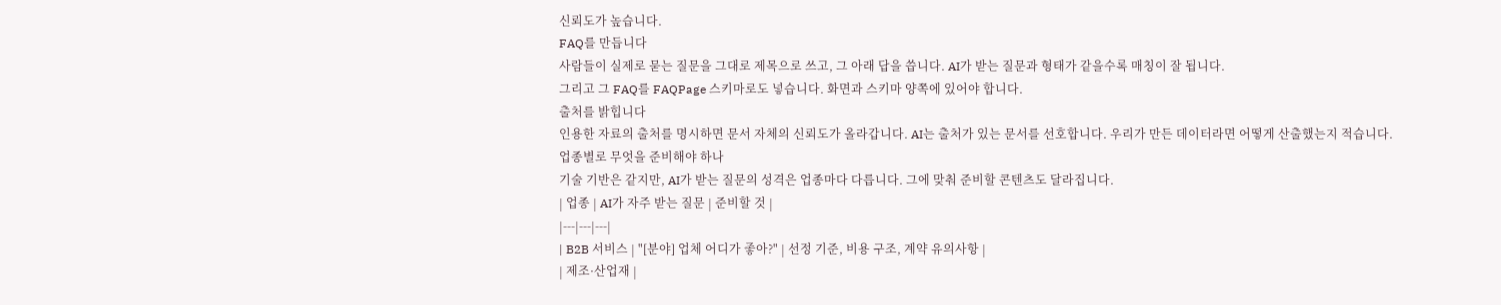신뢰도가 높습니다.
FAQ를 만듭니다
사람들이 실제로 묻는 질문을 그대로 제목으로 쓰고, 그 아래 답을 씁니다. AI가 받는 질문과 형태가 같을수록 매칭이 잘 됩니다.
그리고 그 FAQ를 FAQPage 스키마로도 넣습니다. 화면과 스키마 양쪽에 있어야 합니다.
출처를 밝힙니다
인용한 자료의 출처를 명시하면 문서 자체의 신뢰도가 올라갑니다. AI는 출처가 있는 문서를 선호합니다. 우리가 만든 데이터라면 어떻게 산출했는지 적습니다.
업종별로 무엇을 준비해야 하나
기술 기반은 같지만, AI가 받는 질문의 성격은 업종마다 다릅니다. 그에 맞춰 준비할 콘텐츠도 달라집니다.
| 업종 | AI가 자주 받는 질문 | 준비할 것 |
|---|---|---|
| B2B 서비스 | "[분야] 업체 어디가 좋아?" | 선정 기준, 비용 구조, 계약 유의사항 |
| 제조·산업재 |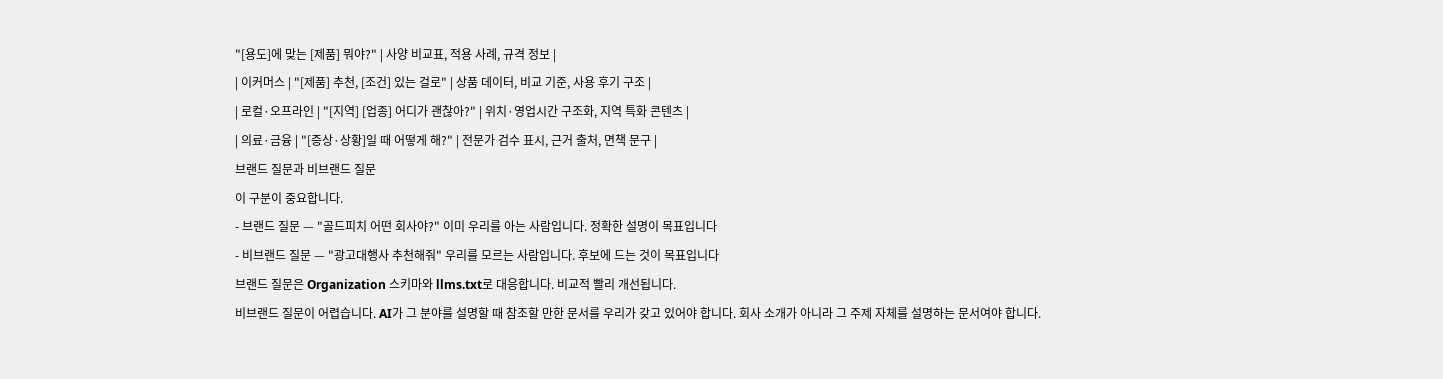"[용도]에 맞는 [제품] 뭐야?" | 사양 비교표, 적용 사례, 규격 정보 |
| 이커머스 | "[제품] 추천, [조건] 있는 걸로" | 상품 데이터, 비교 기준, 사용 후기 구조 |
| 로컬·오프라인 | "[지역] [업종] 어디가 괜찮아?" | 위치·영업시간 구조화, 지역 특화 콘텐츠 |
| 의료·금융 | "[증상·상황]일 때 어떻게 해?" | 전문가 검수 표시, 근거 출처, 면책 문구 |
브랜드 질문과 비브랜드 질문
이 구분이 중요합니다.
- 브랜드 질문 — "골드피치 어떤 회사야?" 이미 우리를 아는 사람입니다. 정확한 설명이 목표입니다
- 비브랜드 질문 — "광고대행사 추천해줘" 우리를 모르는 사람입니다. 후보에 드는 것이 목표입니다
브랜드 질문은 Organization 스키마와 llms.txt로 대응합니다. 비교적 빨리 개선됩니다.
비브랜드 질문이 어렵습니다. AI가 그 분야를 설명할 때 참조할 만한 문서를 우리가 갖고 있어야 합니다. 회사 소개가 아니라 그 주제 자체를 설명하는 문서여야 합니다.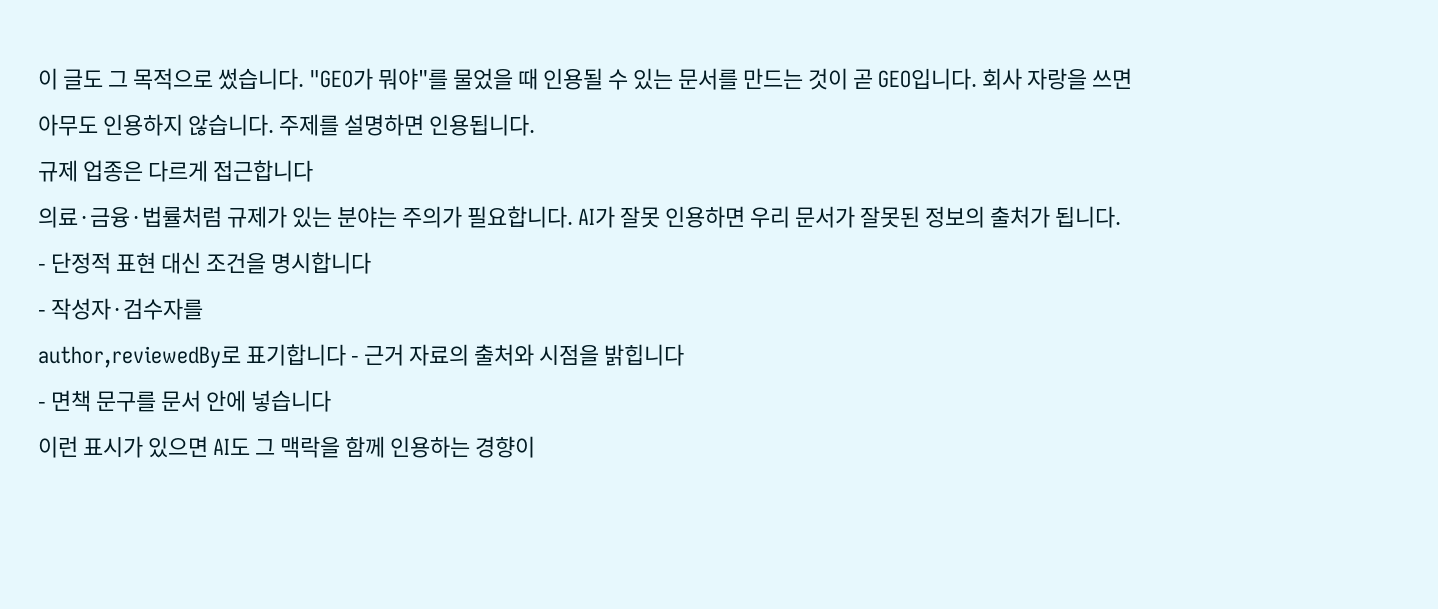이 글도 그 목적으로 썼습니다. "GEO가 뭐야"를 물었을 때 인용될 수 있는 문서를 만드는 것이 곧 GEO입니다. 회사 자랑을 쓰면 아무도 인용하지 않습니다. 주제를 설명하면 인용됩니다.
규제 업종은 다르게 접근합니다
의료·금융·법률처럼 규제가 있는 분야는 주의가 필요합니다. AI가 잘못 인용하면 우리 문서가 잘못된 정보의 출처가 됩니다.
- 단정적 표현 대신 조건을 명시합니다
- 작성자·검수자를
author,reviewedBy로 표기합니다 - 근거 자료의 출처와 시점을 밝힙니다
- 면책 문구를 문서 안에 넣습니다
이런 표시가 있으면 AI도 그 맥락을 함께 인용하는 경향이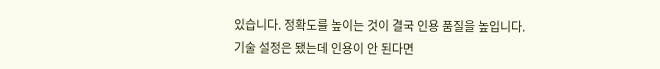있습니다. 정확도를 높이는 것이 결국 인용 품질을 높입니다.
기술 설정은 됐는데 인용이 안 된다면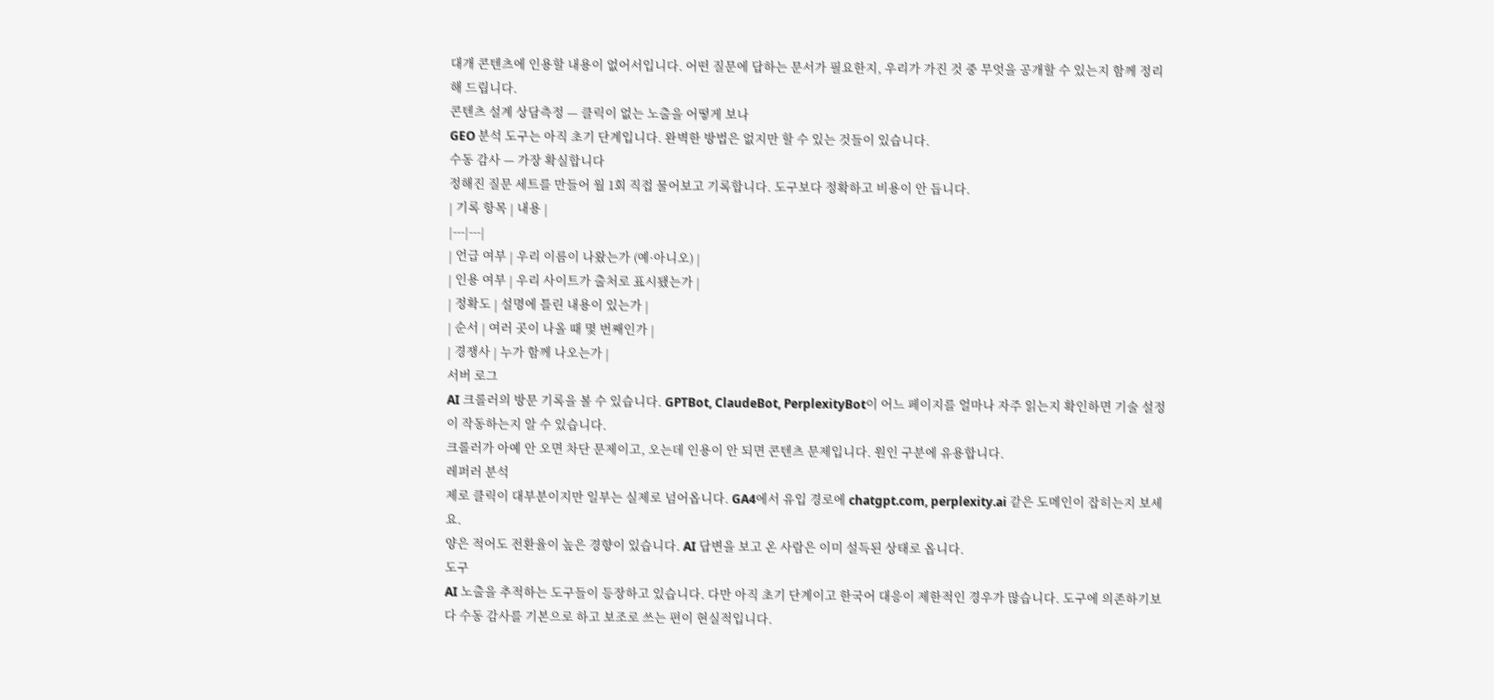대개 콘텐츠에 인용할 내용이 없어서입니다. 어떤 질문에 답하는 문서가 필요한지, 우리가 가진 것 중 무엇을 공개할 수 있는지 함께 정리해 드립니다.
콘텐츠 설계 상담측정 — 클릭이 없는 노출을 어떻게 보나
GEO 분석 도구는 아직 초기 단계입니다. 완벽한 방법은 없지만 할 수 있는 것들이 있습니다.
수동 감사 — 가장 확실합니다
정해진 질문 세트를 만들어 월 1회 직접 물어보고 기록합니다. 도구보다 정확하고 비용이 안 듭니다.
| 기록 항목 | 내용 |
|---|---|
| 언급 여부 | 우리 이름이 나왔는가 (예·아니오) |
| 인용 여부 | 우리 사이트가 출처로 표시됐는가 |
| 정확도 | 설명에 틀린 내용이 있는가 |
| 순서 | 여러 곳이 나올 때 몇 번째인가 |
| 경쟁사 | 누가 함께 나오는가 |
서버 로그
AI 크롤러의 방문 기록을 볼 수 있습니다. GPTBot, ClaudeBot, PerplexityBot이 어느 페이지를 얼마나 자주 읽는지 확인하면 기술 설정이 작동하는지 알 수 있습니다.
크롤러가 아예 안 오면 차단 문제이고, 오는데 인용이 안 되면 콘텐츠 문제입니다. 원인 구분에 유용합니다.
레퍼러 분석
제로 클릭이 대부분이지만 일부는 실제로 넘어옵니다. GA4에서 유입 경로에 chatgpt.com, perplexity.ai 같은 도메인이 잡히는지 보세요.
양은 적어도 전환율이 높은 경향이 있습니다. AI 답변을 보고 온 사람은 이미 설득된 상태로 옵니다.
도구
AI 노출을 추적하는 도구들이 등장하고 있습니다. 다만 아직 초기 단계이고 한국어 대응이 제한적인 경우가 많습니다. 도구에 의존하기보다 수동 감사를 기본으로 하고 보조로 쓰는 편이 현실적입니다.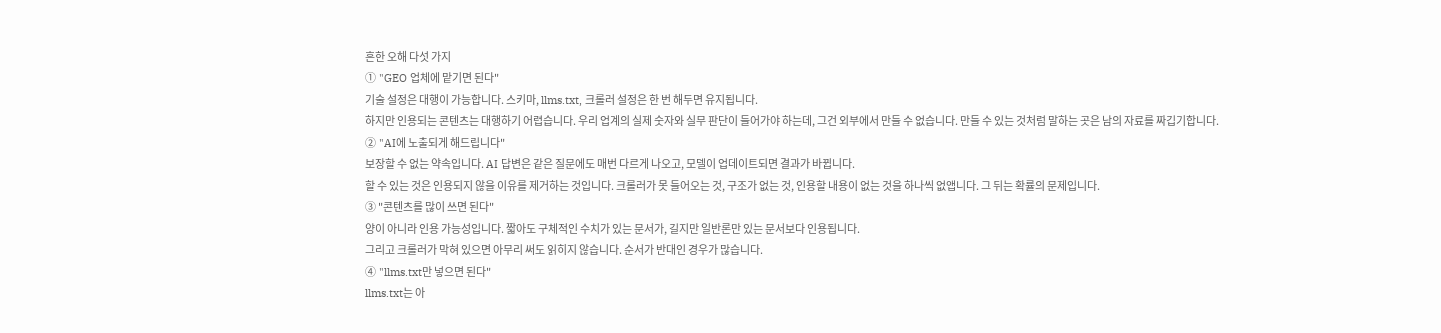흔한 오해 다섯 가지
① "GEO 업체에 맡기면 된다"
기술 설정은 대행이 가능합니다. 스키마, llms.txt, 크롤러 설정은 한 번 해두면 유지됩니다.
하지만 인용되는 콘텐츠는 대행하기 어렵습니다. 우리 업계의 실제 숫자와 실무 판단이 들어가야 하는데, 그건 외부에서 만들 수 없습니다. 만들 수 있는 것처럼 말하는 곳은 남의 자료를 짜깁기합니다.
② "AI에 노출되게 해드립니다"
보장할 수 없는 약속입니다. AI 답변은 같은 질문에도 매번 다르게 나오고, 모델이 업데이트되면 결과가 바뀝니다.
할 수 있는 것은 인용되지 않을 이유를 제거하는 것입니다. 크롤러가 못 들어오는 것, 구조가 없는 것, 인용할 내용이 없는 것을 하나씩 없앱니다. 그 뒤는 확률의 문제입니다.
③ "콘텐츠를 많이 쓰면 된다"
양이 아니라 인용 가능성입니다. 짧아도 구체적인 수치가 있는 문서가, 길지만 일반론만 있는 문서보다 인용됩니다.
그리고 크롤러가 막혀 있으면 아무리 써도 읽히지 않습니다. 순서가 반대인 경우가 많습니다.
④ "llms.txt만 넣으면 된다"
llms.txt는 아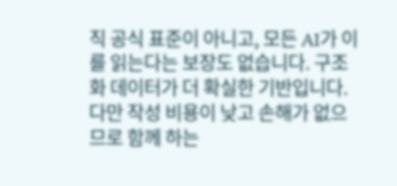직 공식 표준이 아니고, 모든 AI가 이를 읽는다는 보장도 없습니다. 구조화 데이터가 더 확실한 기반입니다.
다만 작성 비용이 낮고 손해가 없으므로 함께 하는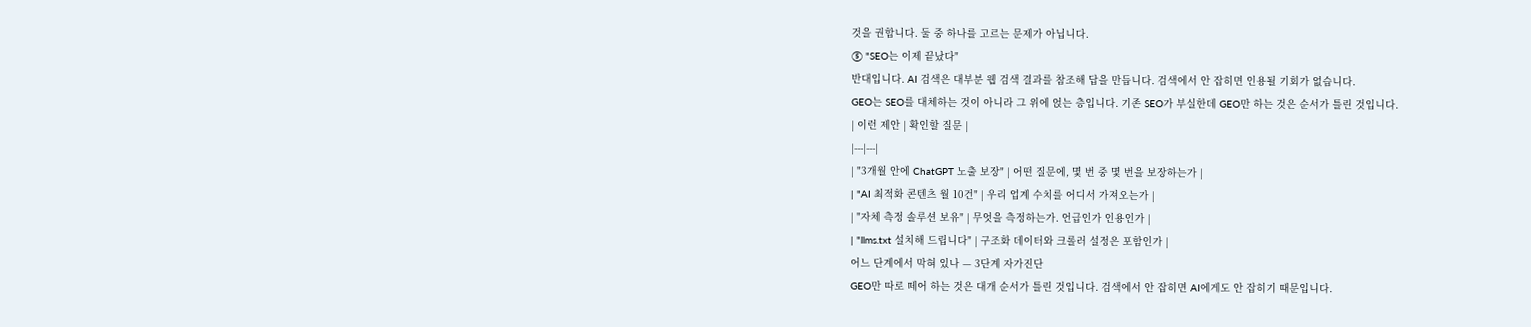것을 권합니다. 둘 중 하나를 고르는 문제가 아닙니다.
⑤ "SEO는 이제 끝났다"
반대입니다. AI 검색은 대부분 웹 검색 결과를 참조해 답을 만듭니다. 검색에서 안 잡히면 인용될 기회가 없습니다.
GEO는 SEO를 대체하는 것이 아니라 그 위에 얹는 층입니다. 기존 SEO가 부실한데 GEO만 하는 것은 순서가 틀린 것입니다.
| 이런 제안 | 확인할 질문 |
|---|---|
| "3개월 안에 ChatGPT 노출 보장" | 어떤 질문에, 몇 번 중 몇 번을 보장하는가 |
| "AI 최적화 콘텐츠 월 10건" | 우리 업계 수치를 어디서 가져오는가 |
| "자체 측정 솔루션 보유" | 무엇을 측정하는가. 언급인가 인용인가 |
| "llms.txt 설치해 드립니다" | 구조화 데이터와 크롤러 설정은 포함인가 |
어느 단계에서 막혀 있나 — 3단계 자가진단
GEO만 따로 떼어 하는 것은 대개 순서가 틀린 것입니다. 검색에서 안 잡히면 AI에게도 안 잡히기 때문입니다.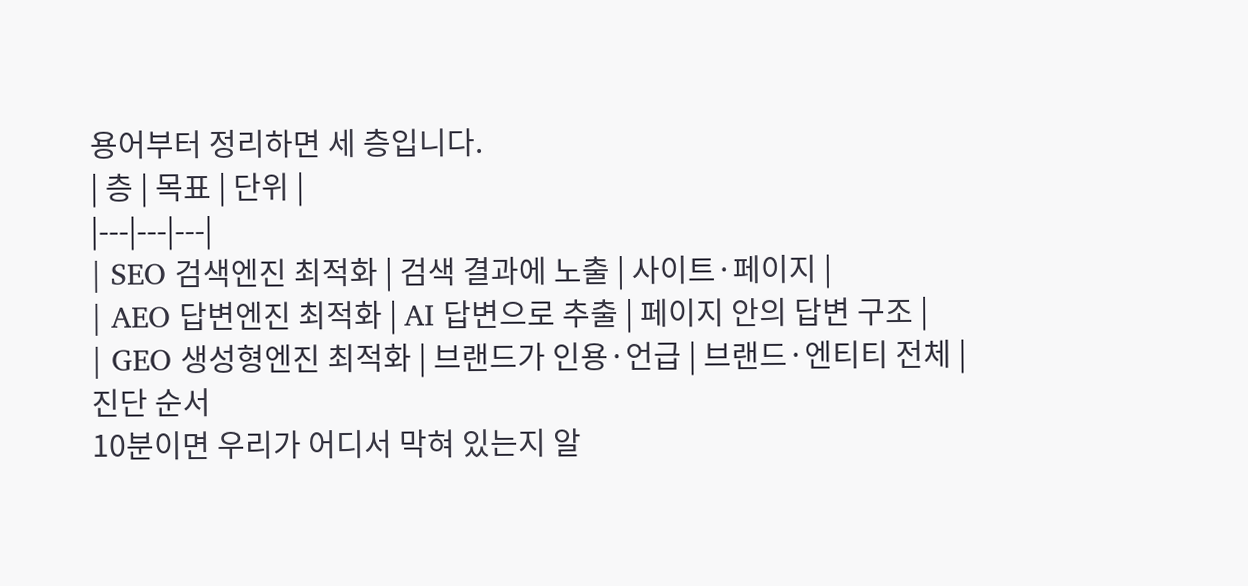용어부터 정리하면 세 층입니다.
| 층 | 목표 | 단위 |
|---|---|---|
| SEO 검색엔진 최적화 | 검색 결과에 노출 | 사이트·페이지 |
| AEO 답변엔진 최적화 | AI 답변으로 추출 | 페이지 안의 답변 구조 |
| GEO 생성형엔진 최적화 | 브랜드가 인용·언급 | 브랜드·엔티티 전체 |
진단 순서
10분이면 우리가 어디서 막혀 있는지 알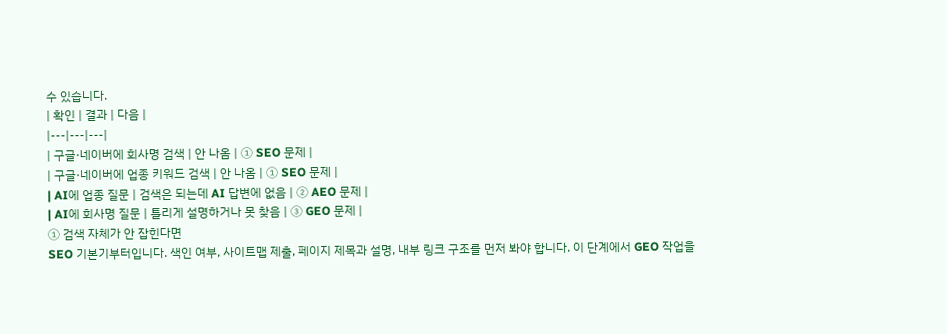수 있습니다.
| 확인 | 결과 | 다음 |
|---|---|---|
| 구글·네이버에 회사명 검색 | 안 나옴 | ① SEO 문제 |
| 구글·네이버에 업종 키워드 검색 | 안 나옴 | ① SEO 문제 |
| AI에 업종 질문 | 검색은 되는데 AI 답변에 없음 | ② AEO 문제 |
| AI에 회사명 질문 | 틀리게 설명하거나 못 찾음 | ③ GEO 문제 |
① 검색 자체가 안 잡힌다면
SEO 기본기부터입니다. 색인 여부, 사이트맵 제출, 페이지 제목과 설명, 내부 링크 구조를 먼저 봐야 합니다. 이 단계에서 GEO 작업을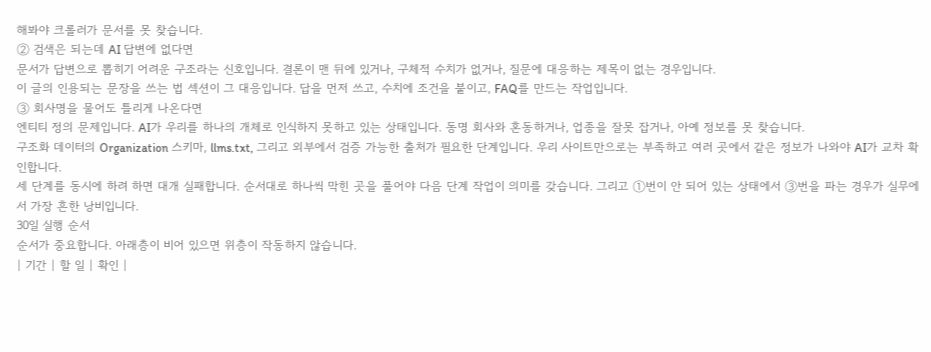해봐야 크롤러가 문서를 못 찾습니다.
② 검색은 되는데 AI 답변에 없다면
문서가 답변으로 뽑히기 어려운 구조라는 신호입니다. 결론이 맨 뒤에 있거나, 구체적 수치가 없거나, 질문에 대응하는 제목이 없는 경우입니다.
이 글의 인용되는 문장을 쓰는 법 섹션이 그 대응입니다. 답을 먼저 쓰고, 수치에 조건을 붙이고, FAQ를 만드는 작업입니다.
③ 회사명을 물어도 틀리게 나온다면
엔티티 정의 문제입니다. AI가 우리를 하나의 개체로 인식하지 못하고 있는 상태입니다. 동명 회사와 혼동하거나, 업종을 잘못 잡거나, 아예 정보를 못 찾습니다.
구조화 데이터의 Organization 스키마, llms.txt, 그리고 외부에서 검증 가능한 출처가 필요한 단계입니다. 우리 사이트만으로는 부족하고 여러 곳에서 같은 정보가 나와야 AI가 교차 확인합니다.
세 단계를 동시에 하려 하면 대개 실패합니다. 순서대로 하나씩 막힌 곳을 풀어야 다음 단계 작업이 의미를 갖습니다. 그리고 ①번이 안 되어 있는 상태에서 ③번을 파는 경우가 실무에서 가장 흔한 낭비입니다.
30일 실행 순서
순서가 중요합니다. 아래층이 비어 있으면 위층이 작동하지 않습니다.
| 기간 | 할 일 | 확인 |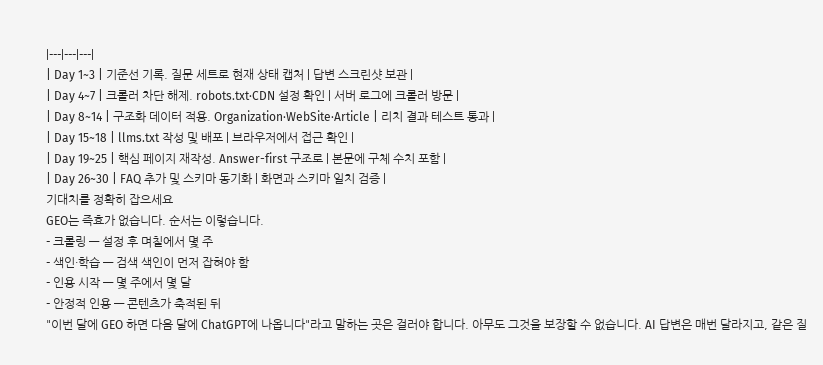|---|---|---|
| Day 1~3 | 기준선 기록. 질문 세트로 현재 상태 캡처 | 답변 스크린샷 보관 |
| Day 4~7 | 크롤러 차단 해제. robots.txt·CDN 설정 확인 | 서버 로그에 크롤러 방문 |
| Day 8~14 | 구조화 데이터 적용. Organization·WebSite·Article | 리치 결과 테스트 통과 |
| Day 15~18 | llms.txt 작성 및 배포 | 브라우저에서 접근 확인 |
| Day 19~25 | 핵심 페이지 재작성. Answer-first 구조로 | 본문에 구체 수치 포함 |
| Day 26~30 | FAQ 추가 및 스키마 동기화 | 화면과 스키마 일치 검증 |
기대치를 정확히 잡으세요
GEO는 즉효가 없습니다. 순서는 이렇습니다.
- 크롤링 — 설정 후 며칠에서 몇 주
- 색인·학습 — 검색 색인이 먼저 잡혀야 함
- 인용 시작 — 몇 주에서 몇 달
- 안정적 인용 — 콘텐츠가 축적된 뒤
"이번 달에 GEO 하면 다음 달에 ChatGPT에 나옵니다"라고 말하는 곳은 걸러야 합니다. 아무도 그것을 보장할 수 없습니다. AI 답변은 매번 달라지고, 같은 질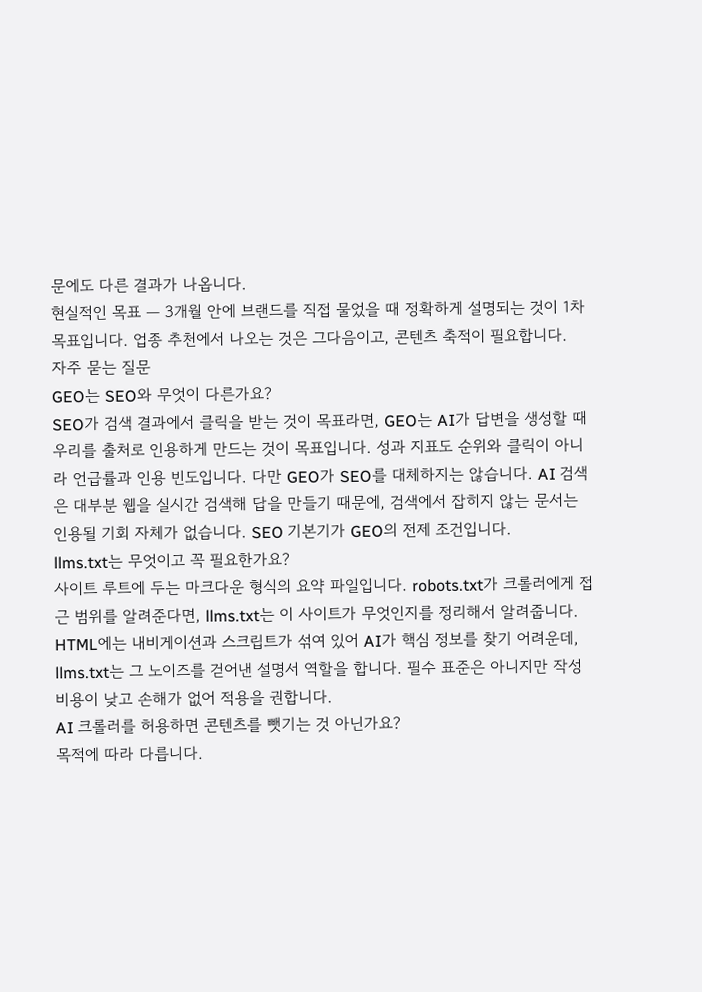문에도 다른 결과가 나옵니다.
현실적인 목표 — 3개월 안에 브랜드를 직접 물었을 때 정확하게 설명되는 것이 1차 목표입니다. 업종 추천에서 나오는 것은 그다음이고, 콘텐츠 축적이 필요합니다.
자주 묻는 질문
GEO는 SEO와 무엇이 다른가요?
SEO가 검색 결과에서 클릭을 받는 것이 목표라면, GEO는 AI가 답변을 생성할 때 우리를 출처로 인용하게 만드는 것이 목표입니다. 성과 지표도 순위와 클릭이 아니라 언급률과 인용 빈도입니다. 다만 GEO가 SEO를 대체하지는 않습니다. AI 검색은 대부분 웹을 실시간 검색해 답을 만들기 때문에, 검색에서 잡히지 않는 문서는 인용될 기회 자체가 없습니다. SEO 기본기가 GEO의 전제 조건입니다.
llms.txt는 무엇이고 꼭 필요한가요?
사이트 루트에 두는 마크다운 형식의 요약 파일입니다. robots.txt가 크롤러에게 접근 범위를 알려준다면, llms.txt는 이 사이트가 무엇인지를 정리해서 알려줍니다. HTML에는 내비게이션과 스크립트가 섞여 있어 AI가 핵심 정보를 찾기 어려운데, llms.txt는 그 노이즈를 걷어낸 설명서 역할을 합니다. 필수 표준은 아니지만 작성 비용이 낮고 손해가 없어 적용을 권합니다.
AI 크롤러를 허용하면 콘텐츠를 뺏기는 것 아닌가요?
목적에 따라 다릅니다.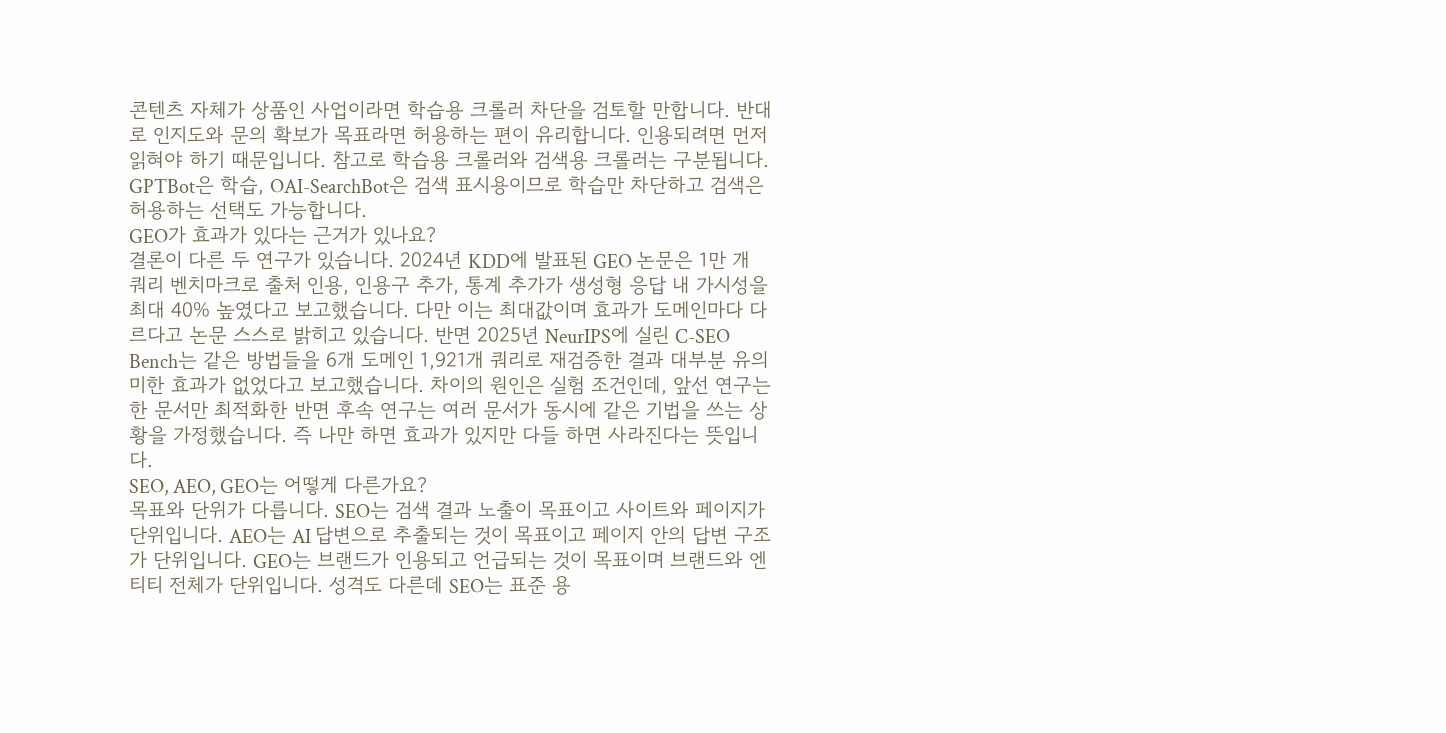콘텐츠 자체가 상품인 사업이라면 학습용 크롤러 차단을 검토할 만합니다. 반대로 인지도와 문의 확보가 목표라면 허용하는 편이 유리합니다. 인용되려면 먼저 읽혀야 하기 때문입니다. 참고로 학습용 크롤러와 검색용 크롤러는 구분됩니다. GPTBot은 학습, OAI-SearchBot은 검색 표시용이므로 학습만 차단하고 검색은 허용하는 선택도 가능합니다.
GEO가 효과가 있다는 근거가 있나요?
결론이 다른 두 연구가 있습니다. 2024년 KDD에 발표된 GEO 논문은 1만 개 쿼리 벤치마크로 출처 인용, 인용구 추가, 통계 추가가 생성형 응답 내 가시성을 최대 40% 높였다고 보고했습니다. 다만 이는 최대값이며 효과가 도메인마다 다르다고 논문 스스로 밝히고 있습니다. 반면 2025년 NeurIPS에 실린 C-SEO Bench는 같은 방법들을 6개 도메인 1,921개 쿼리로 재검증한 결과 대부분 유의미한 효과가 없었다고 보고했습니다. 차이의 원인은 실험 조건인데, 앞선 연구는 한 문서만 최적화한 반면 후속 연구는 여러 문서가 동시에 같은 기법을 쓰는 상황을 가정했습니다. 즉 나만 하면 효과가 있지만 다들 하면 사라진다는 뜻입니다.
SEO, AEO, GEO는 어떻게 다른가요?
목표와 단위가 다릅니다. SEO는 검색 결과 노출이 목표이고 사이트와 페이지가 단위입니다. AEO는 AI 답변으로 추출되는 것이 목표이고 페이지 안의 답변 구조가 단위입니다. GEO는 브랜드가 인용되고 언급되는 것이 목표이며 브랜드와 엔티티 전체가 단위입니다. 성격도 다른데 SEO는 표준 용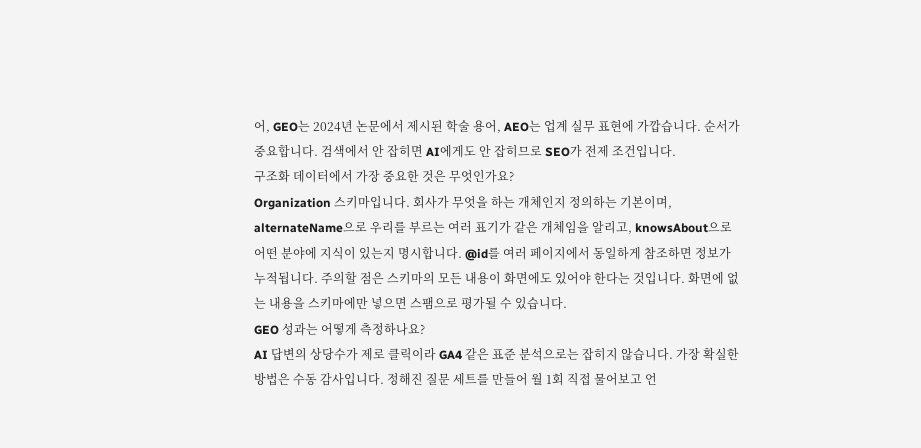어, GEO는 2024년 논문에서 제시된 학술 용어, AEO는 업계 실무 표현에 가깝습니다. 순서가 중요합니다. 검색에서 안 잡히면 AI에게도 안 잡히므로 SEO가 전제 조건입니다.
구조화 데이터에서 가장 중요한 것은 무엇인가요?
Organization 스키마입니다. 회사가 무엇을 하는 개체인지 정의하는 기본이며, alternateName으로 우리를 부르는 여러 표기가 같은 개체임을 알리고, knowsAbout으로 어떤 분야에 지식이 있는지 명시합니다. @id를 여러 페이지에서 동일하게 참조하면 정보가 누적됩니다. 주의할 점은 스키마의 모든 내용이 화면에도 있어야 한다는 것입니다. 화면에 없는 내용을 스키마에만 넣으면 스팸으로 평가될 수 있습니다.
GEO 성과는 어떻게 측정하나요?
AI 답변의 상당수가 제로 클릭이라 GA4 같은 표준 분석으로는 잡히지 않습니다. 가장 확실한 방법은 수동 감사입니다. 정해진 질문 세트를 만들어 월 1회 직접 물어보고 언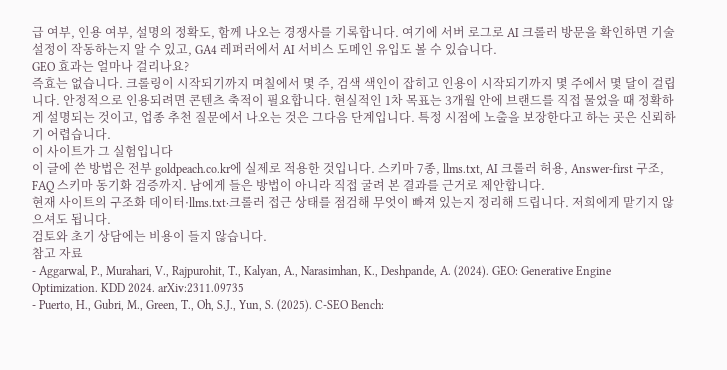급 여부, 인용 여부, 설명의 정확도, 함께 나오는 경쟁사를 기록합니다. 여기에 서버 로그로 AI 크롤러 방문을 확인하면 기술 설정이 작동하는지 알 수 있고, GA4 레퍼러에서 AI 서비스 도메인 유입도 볼 수 있습니다.
GEO 효과는 얼마나 걸리나요?
즉효는 없습니다. 크롤링이 시작되기까지 며칠에서 몇 주, 검색 색인이 잡히고 인용이 시작되기까지 몇 주에서 몇 달이 걸립니다. 안정적으로 인용되려면 콘텐츠 축적이 필요합니다. 현실적인 1차 목표는 3개월 안에 브랜드를 직접 물었을 때 정확하게 설명되는 것이고, 업종 추천 질문에서 나오는 것은 그다음 단계입니다. 특정 시점에 노출을 보장한다고 하는 곳은 신뢰하기 어렵습니다.
이 사이트가 그 실험입니다
이 글에 쓴 방법은 전부 goldpeach.co.kr에 실제로 적용한 것입니다. 스키마 7종, llms.txt, AI 크롤러 허용, Answer-first 구조, FAQ 스키마 동기화 검증까지. 남에게 들은 방법이 아니라 직접 굴려 본 결과를 근거로 제안합니다.
현재 사이트의 구조화 데이터·llms.txt·크롤러 접근 상태를 점검해 무엇이 빠져 있는지 정리해 드립니다. 저희에게 맡기지 않으셔도 됩니다.
검토와 초기 상담에는 비용이 들지 않습니다.
참고 자료
- Aggarwal, P., Murahari, V., Rajpurohit, T., Kalyan, A., Narasimhan, K., Deshpande, A. (2024). GEO: Generative Engine Optimization. KDD 2024. arXiv:2311.09735
- Puerto, H., Gubri, M., Green, T., Oh, S.J., Yun, S. (2025). C-SEO Bench: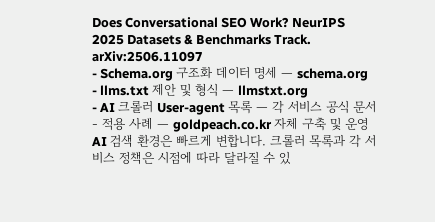Does Conversational SEO Work? NeurIPS 2025 Datasets & Benchmarks Track. arXiv:2506.11097
- Schema.org 구조화 데이터 명세 — schema.org
- llms.txt 제안 및 형식 — llmstxt.org
- AI 크롤러 User-agent 목록 — 각 서비스 공식 문서
- 적용 사례 — goldpeach.co.kr 자체 구축 및 운영
AI 검색 환경은 빠르게 변합니다. 크롤러 목록과 각 서비스 정책은 시점에 따라 달라질 수 있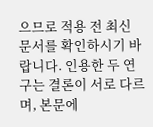으므로 적용 전 최신 문서를 확인하시기 바랍니다. 인용한 두 연구는 결론이 서로 다르며, 본문에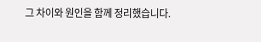그 차이와 원인을 함께 정리했습니다.